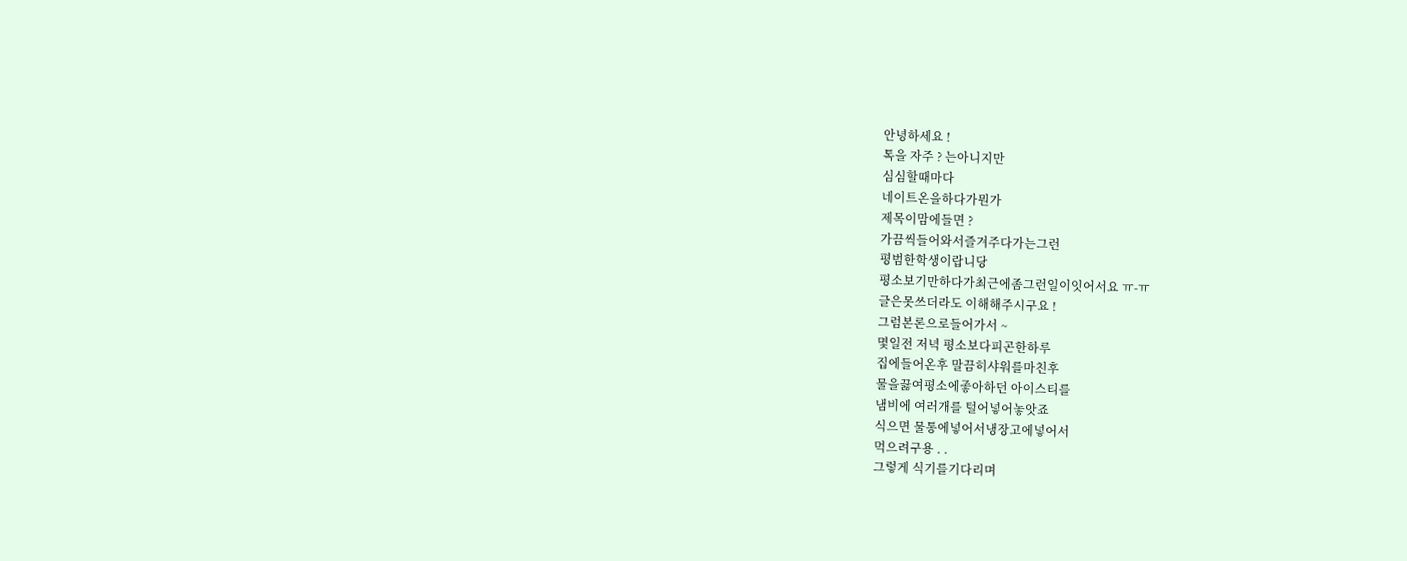안녕하세요 !
톡을 자주 ? 는아니지만
심심할때마다
네이트온을하다가뭔가
제목이맘에들면 ?
가끔씩들어와서즐겨주다가는그런
평범한학생이랍니당
평소보기만하다가최근에좀그런일이잇어서요 ㅠ-ㅠ
글은못쓰더라도 이해해주시구요 !
그럼본론으로들어가서 ~
몇일전 저녁 평소보다피곤한하루
집에들어온후 말끔히샤워를마친후
물을끓여평소에좋아하던 아이스티를
냄비에 여러개를 털어넣어놓앗죠
식으면 물통에넣어서냉장고에넣어서
먹으려구용 . .
그렇게 식기를기다리며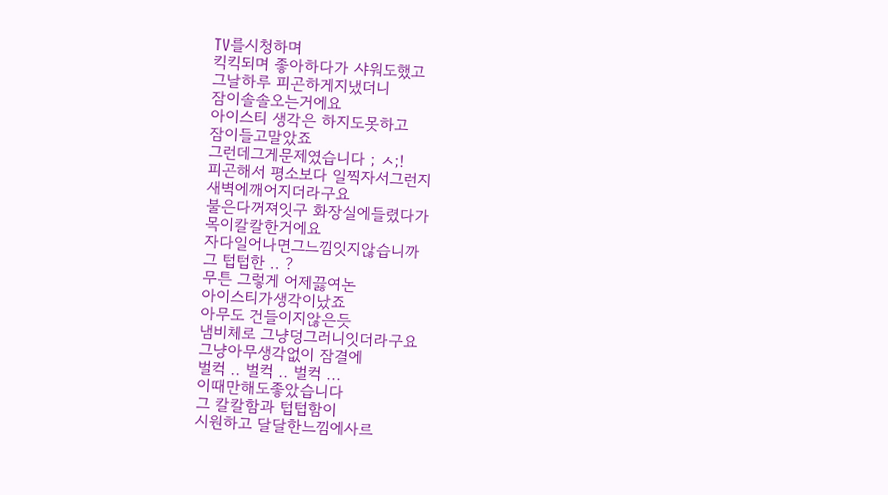TV를시청하며
킥킥되며 좋아하다가 샤워도했고
그날하루 피곤하게지냈더니
잠이솔솔오는거에요
아이스티 생각은 하지도못하고
잠이들고말았죠
그런데그게문제였습니다 ; ㅅ;!
피곤해서 평소보다 일찍자서그런지
새벽에깨어지더라구요
불은다꺼져잇구 화장실에들렸다가
목이칼칼한거에요
자다일어나면그느낌잇지않습니까
그 텁텁한 .. ?
무튼 그렇게 어제끓여논
아이스티가생각이났죠
아무도 건들이지않은듯
냄비체로 그냥덩그러니잇더라구요
그냥아무생각없이 잠결에
벌컥 .. 벌컥 .. 벌컥 ...
이때만해도좋았습니다
그 칼칼함과 텁텁함이
시원하고 달달한느낌에사르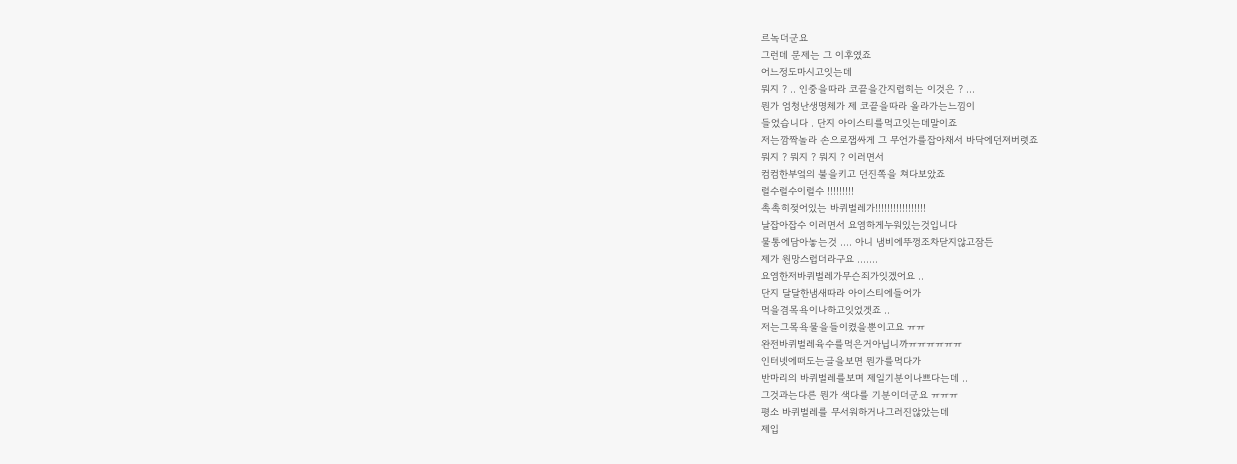르녹더군요
그런데 문제는 그 이후였죠
어느정도마시고잇는데
뭐지 ? .. 인중을따라 코끝을간지럽히는 이것은 ? ...
뭔가 엄청난생명체가 제 코끝을따라 올라가는느낌이
들었습니다 . 단지 아이스티를먹고잇는데말이죠
저는깜짝놀라 손으로잽싸게 그 무언가를잡아채서 바닥에던져버렷죠
뭐지 ? 뭐지 ? 뭐지 ? 이러면서
컴컴한부엌의 불을키고 던진쪽을 쳐다보았죠
럴수럴수이럴수 !!!!!!!!!
촉촉히젖어있는 바퀴벌레가!!!!!!!!!!!!!!!!!
날잡아잡수 이러면서 요염하게누워있는것입니다
물통에담아놓는것 .... 아니 냄비에뚜껑조차닫지않고잠든
제가 원망스럽더라구요 .......
요염한저바퀴벌레가무슨죄가잇겠어요 ..
단지 달달한냄새따라 아이스티에들어가
먹을겸목욕이나하고잇었겟죠 ..
저는그목욕물을들이켰을뿐이고요 ㅠㅠ
완전바퀴벌레육수를먹은거아닙니까ㅠㅠㅠㅠㅠㅠ
인터넷에떠도는글을보면 뭔가를먹다가
반마리의 바퀴벌레를보며 제일기분이나쁘다는데 ..
그것과는다른 뭔가 색다를 기분이더군요 ㅠㅠㅠ
평소 바퀴벌레를 무서워하거나그러진않았는데
제입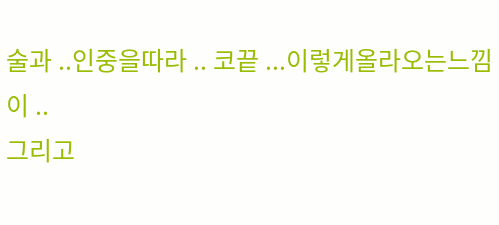술과 ..인중을따라 .. 코끝 ...이렇게올라오는느낌이 ..
그리고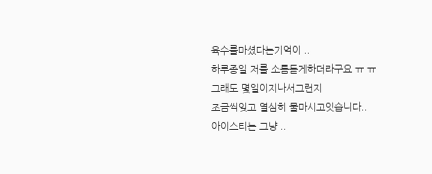육수를마셨다는기억이 ..
하루종일 저를 소름돋게하더라구요 ㅠ ㅠ
그래도 몇일이지나서그런지
조금씩잊고 열심히 물마시고잇습니다..
아이스티는 그냥 ..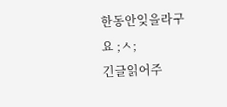한동안잊을라구요 ;ㅅ;
긴글읽어주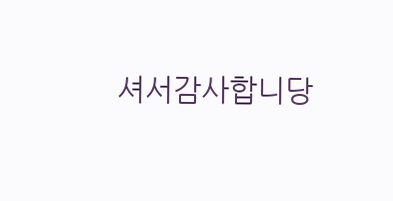셔서감사합니당